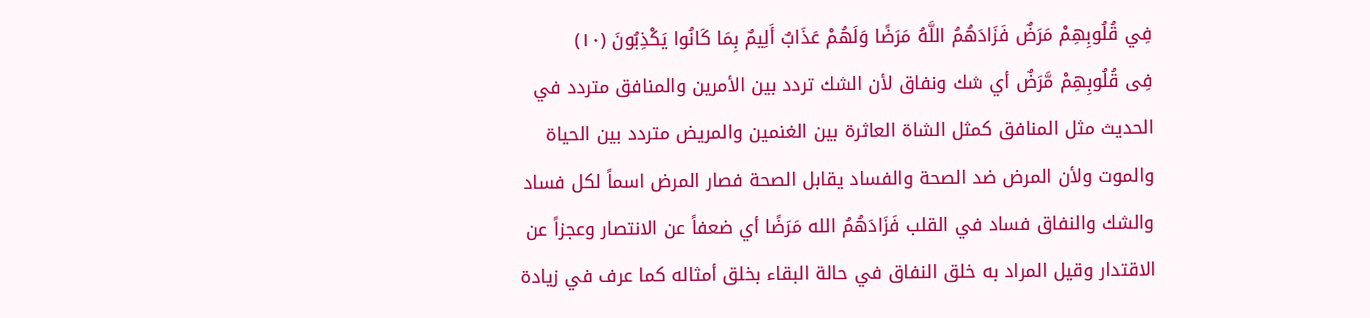فِي قُلُوبِهِمْ مَرَضٌ فَزَادَهُمُ اللَّهُ مَرَضًا وَلَهُمْ عَذَابٌ أَلِيمٌ بِمَا كَانُوا يَكْذِبُونَ (١٠)
فِى قُلُوبِهِمْ مَّرَضٌ أي شك ونفاق لأن الشك تردد بين الأمرين والمنافق متردد في الحديث مثل المنافق كمثل الشاة العاثرة بين الغنمين والمريض متردد بين الحياة والموت ولأن المرض ضد الصحة والفساد يقابل الصحة فصار المرض اسماً لكل فساد والشك والنفاق فساد في القلب فَزَادَهُمُ الله مَرَضًا أي ضعفاً عن الانتصار وعجزاً عن الاقتدار وقيل المراد به خلق النفاق في حالة البقاء بخلق أمثاله كما عرف في زيادة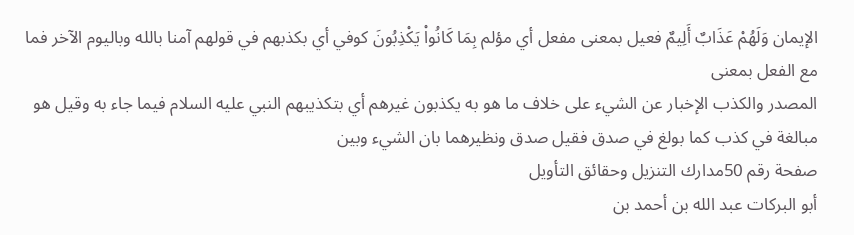الإيمان وَلَهُمْ عَذَابٌ أَلِيمٌ فعيل بمعنى مفعل أي مؤلم بِمَا كَانُواْ يَكْذِبُونَ كوفي أي بكذبهم في قولهم آمنا بالله وباليوم الآخر فما مع الفعل بمعنى
المصدر والكذب الإخبار عن الشيء على خلاف ما هو به يكذبون غيرهم أي بتكذيبهم النبي عليه السلام فيما جاء به وقيل هو مبالغة في كذب كما بولغ في صدق فقيل صدق ونظيرهما بان الشيء وبين
صفحة رقم 50مدارك التنزيل وحقائق التأويل
أبو البركات عبد الله بن أحمد بن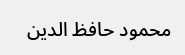محمود حافظ الدين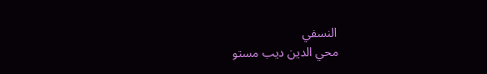النسفي
محي الدين ديب مستو